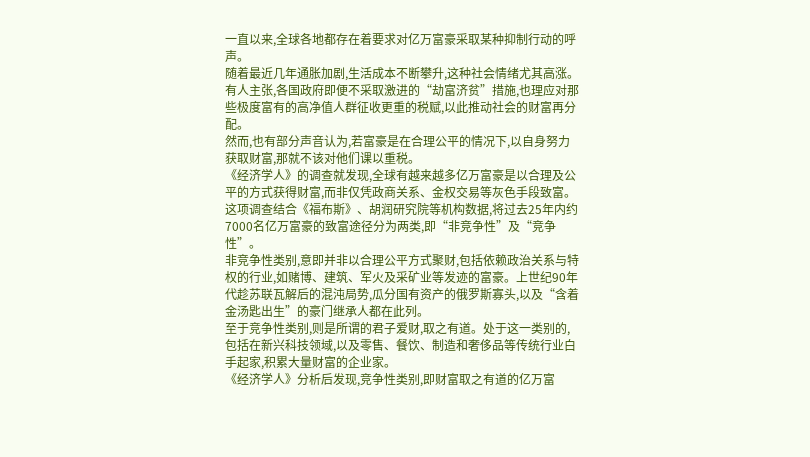一直以来,全球各地都存在着要求对亿万富豪采取某种抑制行动的呼声。
随着最近几年通胀加剧,生活成本不断攀升,这种社会情绪尤其高涨。有人主张,各国政府即便不采取激进的“劫富济贫”措施,也理应对那些极度富有的高净值人群征收更重的税赋,以此推动社会的财富再分配。
然而,也有部分声音认为,若富豪是在合理公平的情况下,以自身努力获取财富,那就不该对他们课以重税。
《经济学人》的调查就发现,全球有越来越多亿万富豪是以合理及公平的方式获得财富,而非仅凭政商关系、金权交易等灰色手段致富。
这项调查结合《福布斯》、胡润研究院等机构数据,将过去25年内约7000名亿万富豪的致富途径分为两类,即“非竞争性”及“竞争性”。
非竞争性类别,意即并非以合理公平方式聚财,包括依赖政治关系与特权的行业,如赌博、建筑、军火及采矿业等发迹的富豪。上世纪90年代趁苏联瓦解后的混沌局势,瓜分国有资产的俄罗斯寡头,以及“含着金汤匙出生”的豪门继承人都在此列。
至于竞争性类别,则是所谓的君子爱财,取之有道。处于这一类别的,包括在新兴科技领域,以及零售、餐饮、制造和奢侈品等传统行业白手起家,积累大量财富的企业家。
《经济学人》分析后发现,竞争性类别,即财富取之有道的亿万富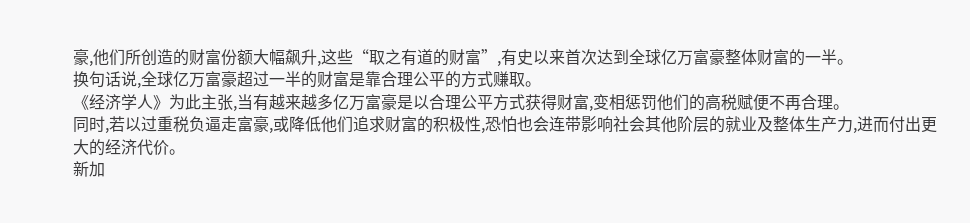豪,他们所创造的财富份额大幅飙升,这些“取之有道的财富”,有史以来首次达到全球亿万富豪整体财富的一半。
换句话说,全球亿万富豪超过一半的财富是靠合理公平的方式赚取。
《经济学人》为此主张,当有越来越多亿万富豪是以合理公平方式获得财富,变相惩罚他们的高税赋便不再合理。
同时,若以过重税负逼走富豪,或降低他们追求财富的积极性,恐怕也会连带影响社会其他阶层的就业及整体生产力,进而付出更大的经济代价。
新加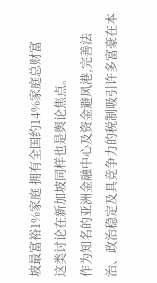坡最富裕1%家庭 拥有全国约14%家庭总财富
这类讨论在新加坡同样也是舆论焦点。
作为知名的亚洲金融中心及资金避风港,完善法治、政治稳定及具竞争力的税制吸引许多富豪在本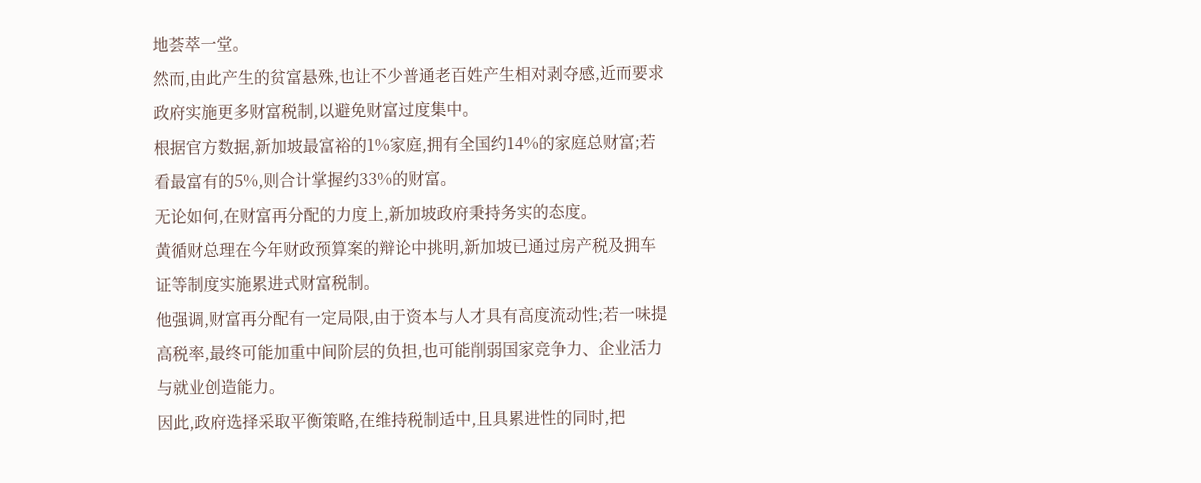地荟萃一堂。
然而,由此产生的贫富悬殊,也让不少普通老百姓产生相对剥夺感,近而要求政府实施更多财富税制,以避免财富过度集中。
根据官方数据,新加坡最富裕的1%家庭,拥有全国约14%的家庭总财富;若看最富有的5%,则合计掌握约33%的财富。
无论如何,在财富再分配的力度上,新加坡政府秉持务实的态度。
黄循财总理在今年财政预算案的辩论中挑明,新加坡已通过房产税及拥车证等制度实施累进式财富税制。
他强调,财富再分配有一定局限,由于资本与人才具有高度流动性;若一味提高税率,最终可能加重中间阶层的负担,也可能削弱国家竞争力、企业活力与就业创造能力。
因此,政府选择采取平衡策略,在维持税制适中,且具累进性的同时,把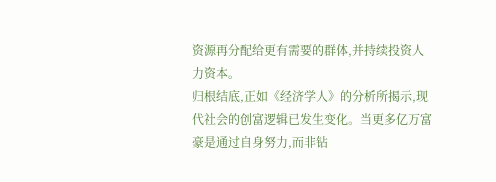资源再分配给更有需要的群体,并持续投资人力资本。
归根结底,正如《经济学人》的分析所揭示,现代社会的创富逻辑已发生变化。当更多亿万富豪是通过自身努力,而非钻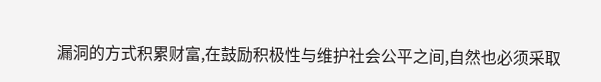漏洞的方式积累财富,在鼓励积极性与维护社会公平之间,自然也必须采取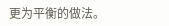更为平衡的做法。